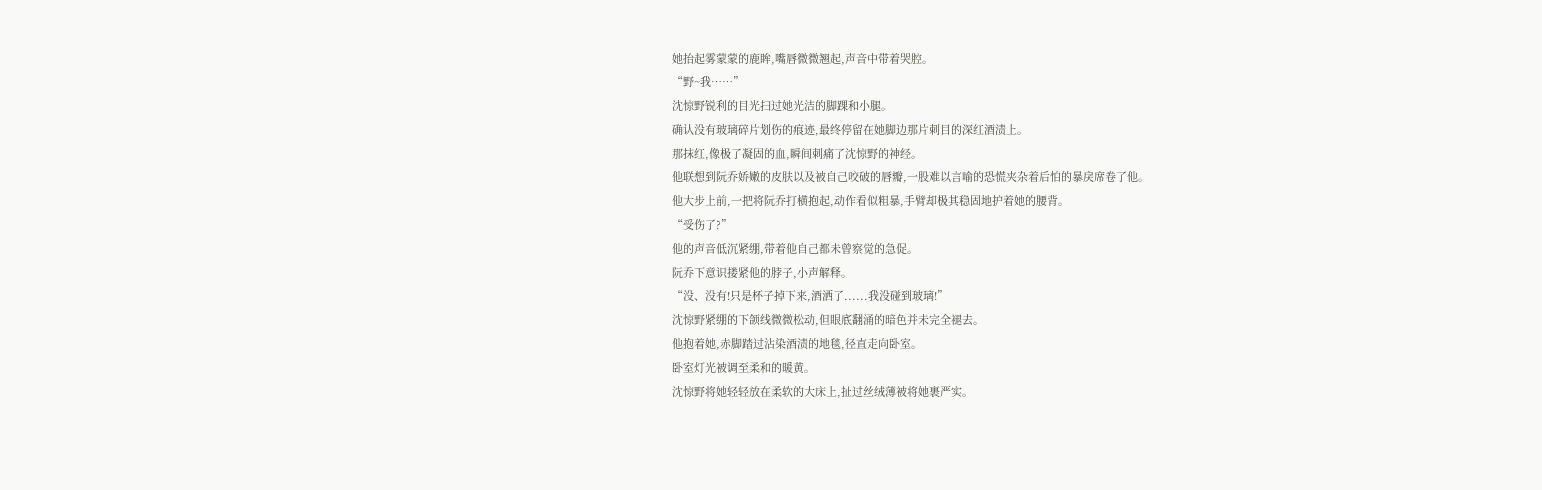她抬起雾蒙蒙的鹿眸,嘴唇微微翘起,声音中带着哭腔。
“野~我……”
沈惊野锐利的目光扫过她光洁的脚踝和小腿。
确认没有玻璃碎片划伤的痕迹,最终停留在她脚边那片刺目的深红酒渍上。
那抹红,像极了凝固的血,瞬间刺痛了沈惊野的神经。
他联想到阮乔娇嫩的皮肤以及被自己咬破的唇瓣,一股难以言喻的恐慌夹杂着后怕的暴戾席卷了他。
他大步上前,一把将阮乔打横抱起,动作看似粗暴,手臂却极其稳固地护着她的腰背。
“受伤了?”
他的声音低沉紧绷,带着他自己都未曾察觉的急促。
阮乔下意识搂紧他的脖子,小声解释。
“没、没有!只是杯子掉下来,酒洒了......我没碰到玻璃!”
沈惊野紧绷的下颌线微微松动,但眼底翻涌的暗色并未完全褪去。
他抱着她,赤脚踏过沾染酒渍的地毯,径直走向卧室。
卧室灯光被调至柔和的暖黄。
沈惊野将她轻轻放在柔软的大床上,扯过丝绒薄被将她裹严实。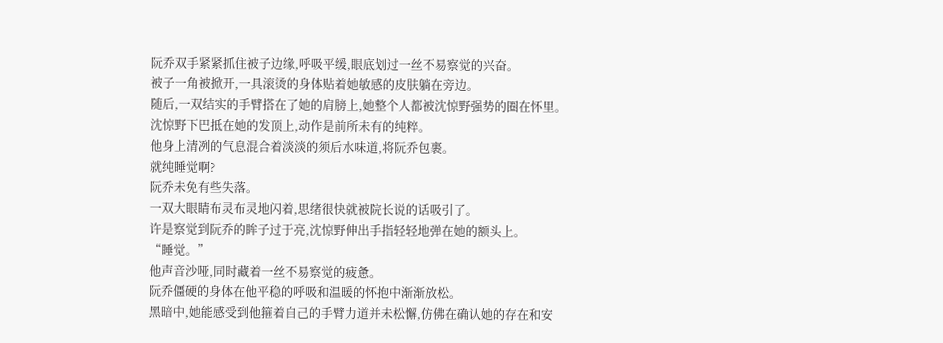阮乔双手紧紧抓住被子边缘,呼吸平缓,眼底划过一丝不易察觉的兴奋。
被子一角被掀开,一具滚烫的身体贴着她敏感的皮肤躺在旁边。
随后,一双结实的手臂搭在了她的肩膀上,她整个人都被沈惊野强势的圈在怀里。
沈惊野下巴抵在她的发顶上,动作是前所未有的纯粹。
他身上清冽的气息混合着淡淡的须后水味道,将阮乔包裹。
就纯睡觉啊?
阮乔未免有些失落。
一双大眼睛布灵布灵地闪着,思绪很快就被院长说的话吸引了。
许是察觉到阮乔的眸子过于亮,沈惊野伸出手指轻轻地弹在她的额头上。
“睡觉。”
他声音沙哑,同时藏着一丝不易察觉的疲惫。
阮乔僵硬的身体在他平稳的呼吸和温暖的怀抱中渐渐放松。
黑暗中,她能感受到他箍着自己的手臂力道并未松懈,仿佛在确认她的存在和安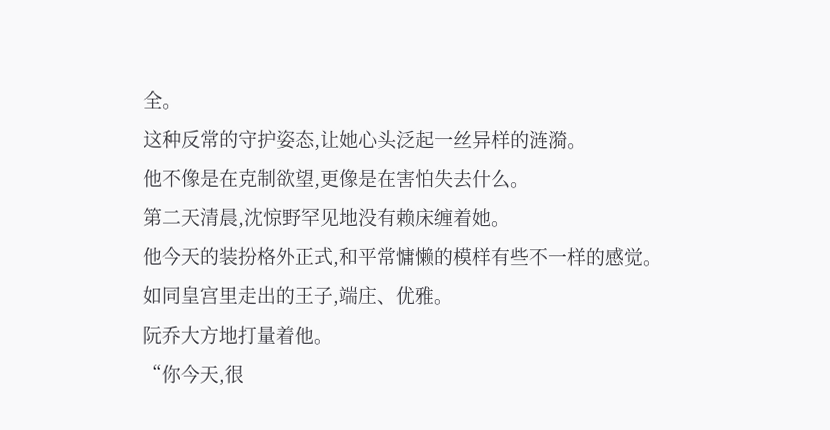全。
这种反常的守护姿态,让她心头泛起一丝异样的涟漪。
他不像是在克制欲望,更像是在害怕失去什么。
第二天清晨,沈惊野罕见地没有赖床缠着她。
他今天的装扮格外正式,和平常慵懒的模样有些不一样的感觉。
如同皇宫里走出的王子,端庄、优雅。
阮乔大方地打量着他。
“你今天,很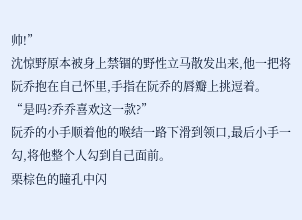帅!”
沈惊野原本被身上禁锢的野性立马散发出来,他一把将阮乔抱在自己怀里,手指在阮乔的唇瓣上挑逗着。
“是吗?乔乔喜欢这一款?”
阮乔的小手顺着他的喉结一路下滑到领口,最后小手一勾,将他整个人勾到自己面前。
栗棕色的瞳孔中闪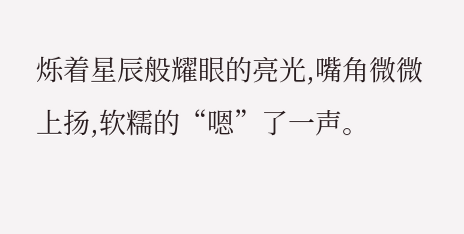烁着星辰般耀眼的亮光,嘴角微微上扬,软糯的“嗯”了一声。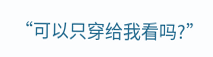“可以只穿给我看吗?”